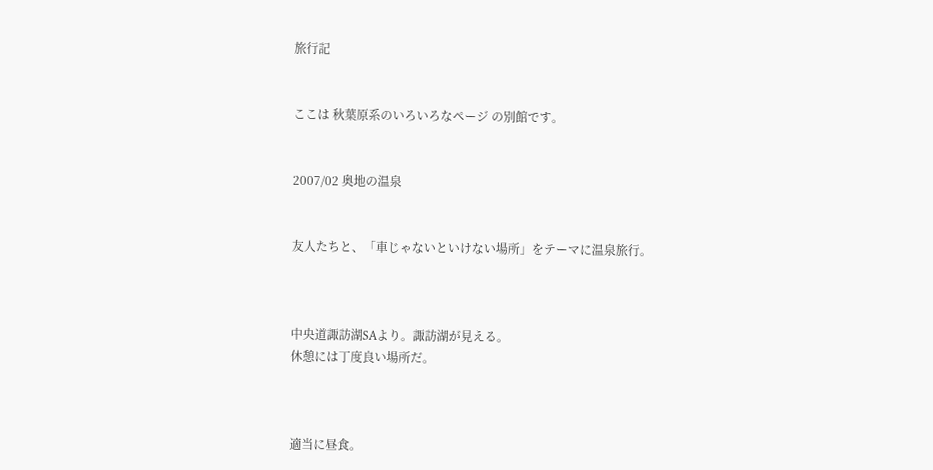旅行記


ここは 秋葉原系のいろいろなページ の別館です。


2007/02 奥地の温泉


友人たちと、「車じゃないといけない場所」をテーマに温泉旅行。



中央道諏訪湖SAより。諏訪湖が見える。
休憩には丁度良い場所だ。



適当に昼食。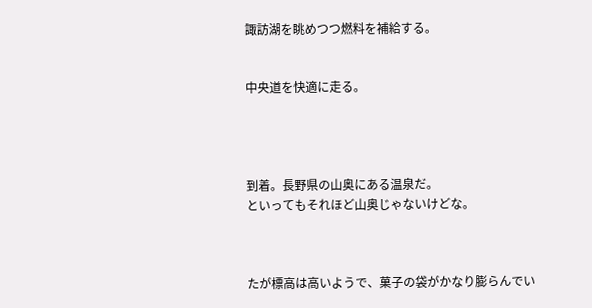諏訪湖を眺めつつ燃料を補給する。


中央道を快適に走る。




到着。長野県の山奥にある温泉だ。
といってもそれほど山奥じゃないけどな。



たが標高は高いようで、菓子の袋がかなり膨らんでい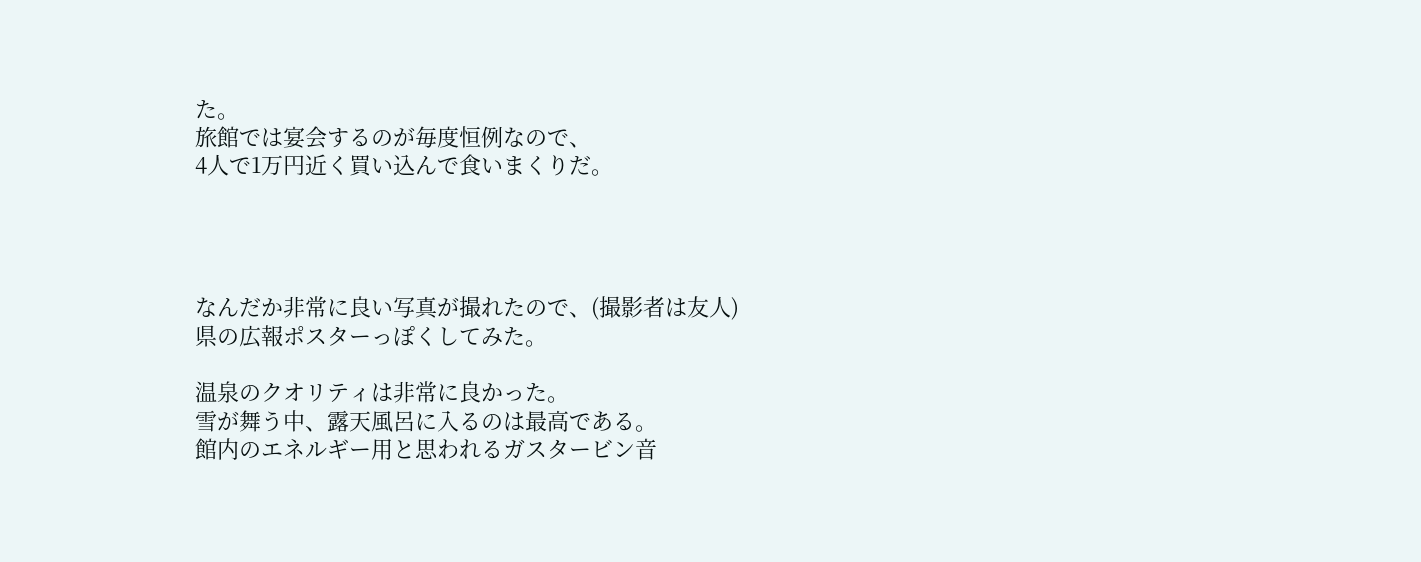た。
旅館では宴会するのが毎度恒例なので、
4人で1万円近く買い込んで食いまくりだ。




なんだか非常に良い写真が撮れたので、(撮影者は友人)
県の広報ポスターっぽくしてみた。

温泉のクオリティは非常に良かった。
雪が舞う中、露天風呂に入るのは最高である。
館内のエネルギー用と思われるガスタービン音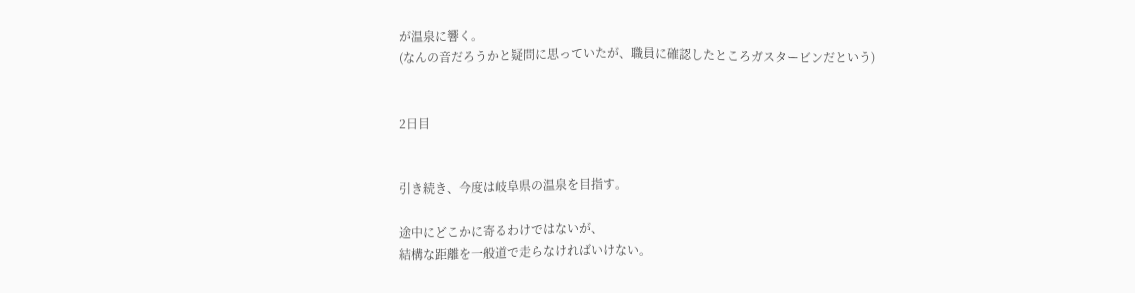が温泉に響く。
(なんの音だろうかと疑問に思っていたが、職員に確認したところガスタービンだという)


2日目


引き続き、今度は岐阜県の温泉を目指す。

途中にどこかに寄るわけではないが、
結構な距離を一般道で走らなければいけない。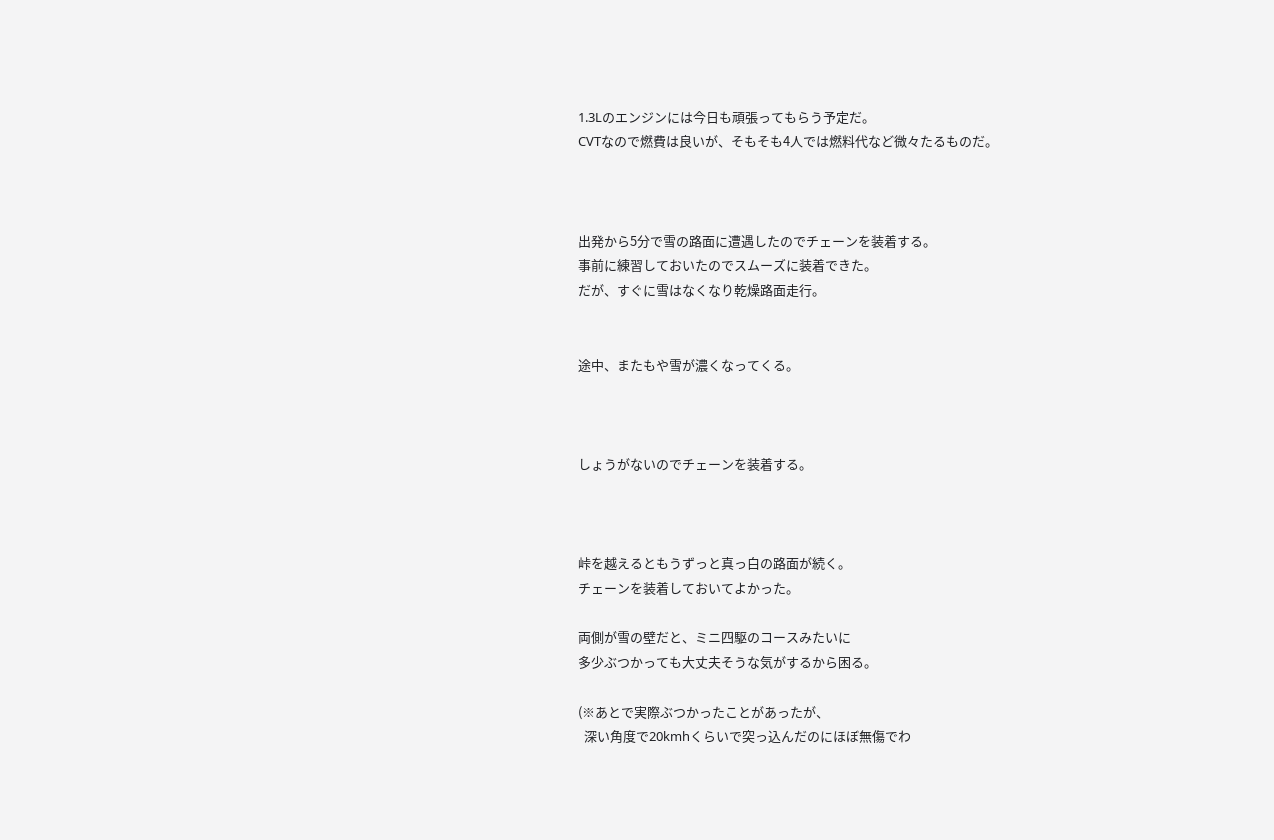1.3Lのエンジンには今日も頑張ってもらう予定だ。
CVTなので燃費は良いが、そもそも4人では燃料代など微々たるものだ。



出発から5分で雪の路面に遭遇したのでチェーンを装着する。
事前に練習しておいたのでスムーズに装着できた。
だが、すぐに雪はなくなり乾燥路面走行。


途中、またもや雪が濃くなってくる。



しょうがないのでチェーンを装着する。



峠を越えるともうずっと真っ白の路面が続く。
チェーンを装着しておいてよかった。

両側が雪の壁だと、ミニ四駆のコースみたいに
多少ぶつかっても大丈夫そうな気がするから困る。

(※あとで実際ぶつかったことがあったが、
  深い角度で20kmhくらいで突っ込んだのにほぼ無傷でわ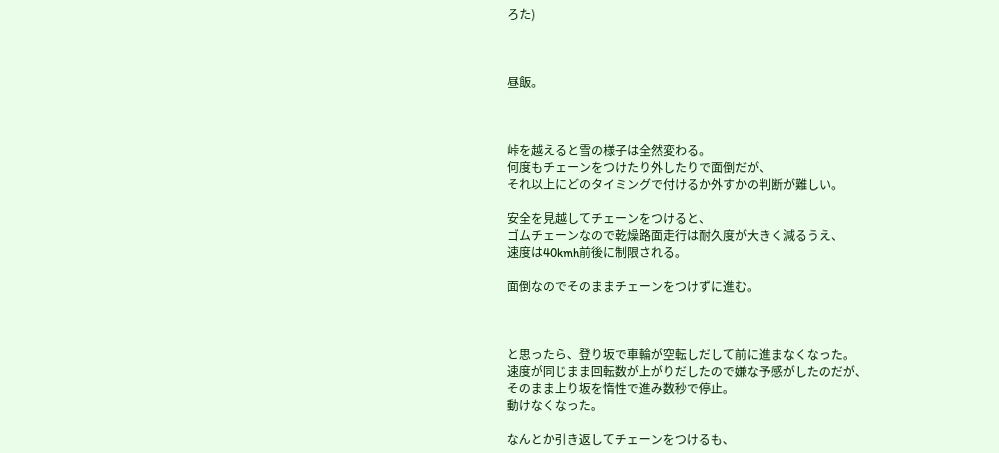ろた)



昼飯。



峠を越えると雪の様子は全然変わる。
何度もチェーンをつけたり外したりで面倒だが、
それ以上にどのタイミングで付けるか外すかの判断が難しい。

安全を見越してチェーンをつけると、
ゴムチェーンなので乾燥路面走行は耐久度が大きく減るうえ、
速度は40kmh前後に制限される。

面倒なのでそのままチェーンをつけずに進む。



と思ったら、登り坂で車輪が空転しだして前に進まなくなった。
速度が同じまま回転数が上がりだしたので嫌な予感がしたのだが、
そのまま上り坂を惰性で進み数秒で停止。
動けなくなった。

なんとか引き返してチェーンをつけるも、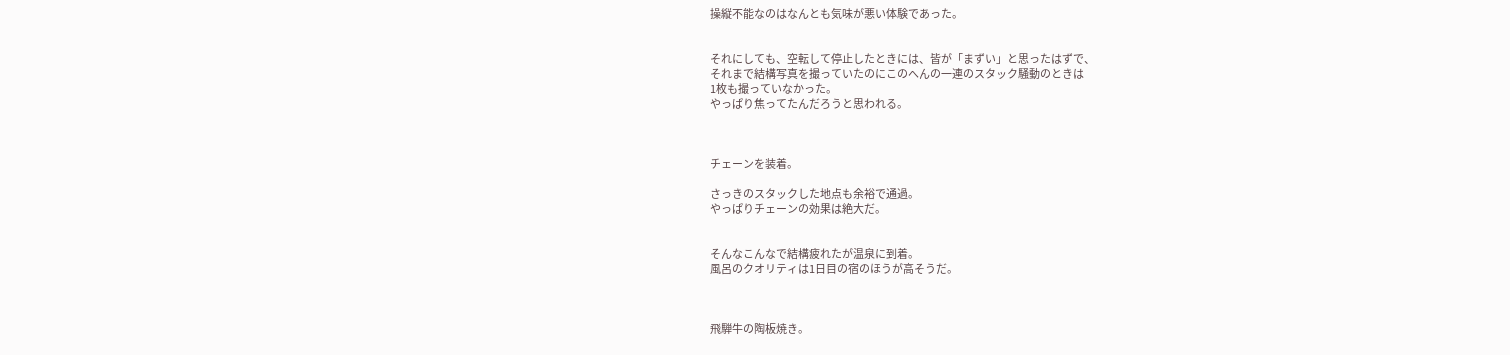操縦不能なのはなんとも気味が悪い体験であった。


それにしても、空転して停止したときには、皆が「まずい」と思ったはずで、
それまで結構写真を撮っていたのにこのへんの一連のスタック騒動のときは
1枚も撮っていなかった。
やっぱり焦ってたんだろうと思われる。



チェーンを装着。

さっきのスタックした地点も余裕で通過。
やっぱりチェーンの効果は絶大だ。


そんなこんなで結構疲れたが温泉に到着。
風呂のクオリティは1日目の宿のほうが高そうだ。



飛騨牛の陶板焼き。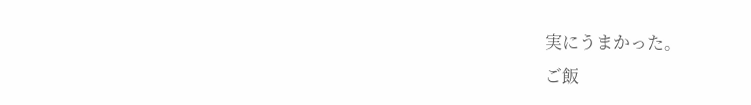実にうまかった。
ご飯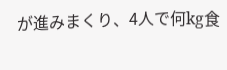が進みまくり、4人で何kg食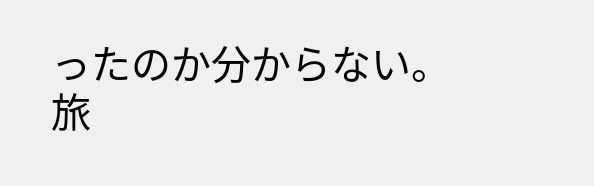ったのか分からない。
旅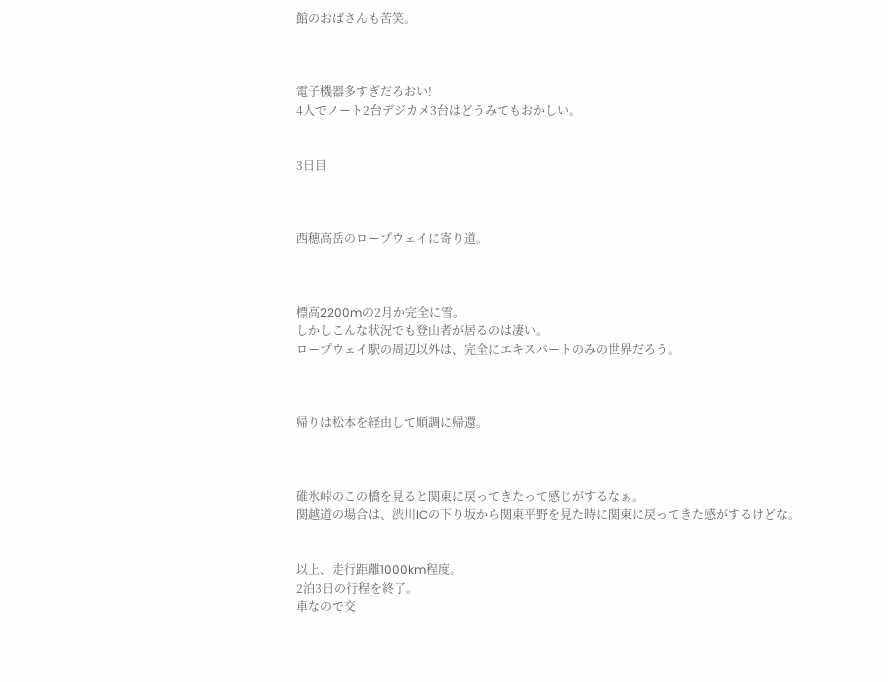館のおばさんも苦笑。



電子機器多すぎだろおい!
4人でノート2台デジカメ3台はどうみてもおかしい。


3日目



西穂高岳のロープウェイに寄り道。



標高2200mの2月か完全に雪。
しかしこんな状況でも登山者が居るのは凄い。
ロープウェイ駅の周辺以外は、完全にエキスパートのみの世界だろう。



帰りは松本を経由して順調に帰還。



碓氷峠のこの橋を見ると関東に戻ってきたって感じがするなぁ。
関越道の場合は、渋川ICの下り坂から関東平野を見た時に関東に戻ってきた感がするけどな。


以上、走行距離1000km程度。
2泊3日の行程を終了。
車なので交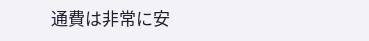通費は非常に安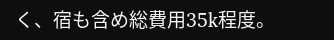く、宿も含め総費用35k程度。